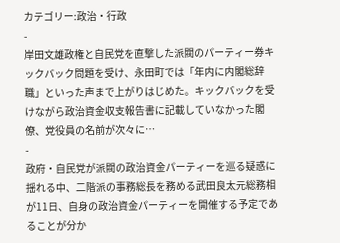カテゴリー:政治・行政
-
岸田文雄政権と自民党を直撃した派閥のパーティー券キックバック問題を受け、永田町では「年内に内閣総辞職」といった声まで上がりはじめた。キックバックを受けながら政治資金収支報告書に記載していなかった閣僚、党役員の名前が次々に…
-
政府・自民党が派閥の政治資金パーティーを巡る疑惑に揺れる中、二階派の事務総長を務める武田良太元総務相が11日、自身の政治資金パーティーを開催する予定であることが分か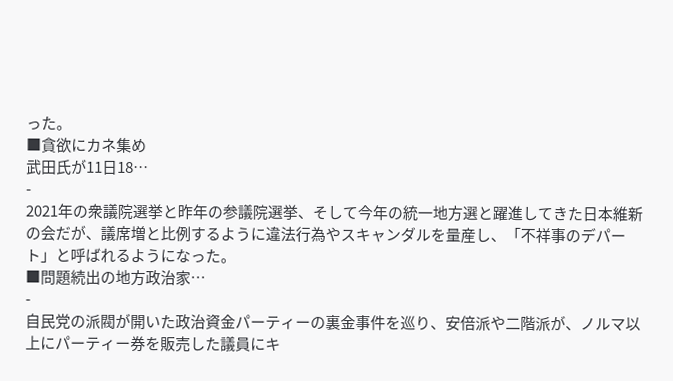った。
■貪欲にカネ集め
武田氏が11日18…
-
2021年の衆議院選挙と昨年の参議院選挙、そして今年の統一地方選と躍進してきた日本維新の会だが、議席増と比例するように違法行為やスキャンダルを量産し、「不祥事のデパート」と呼ばれるようになった。
■問題続出の地方政治家…
-
自民党の派閥が開いた政治資金パーティーの裏金事件を巡り、安倍派や二階派が、ノルマ以上にパーティー券を販売した議員にキ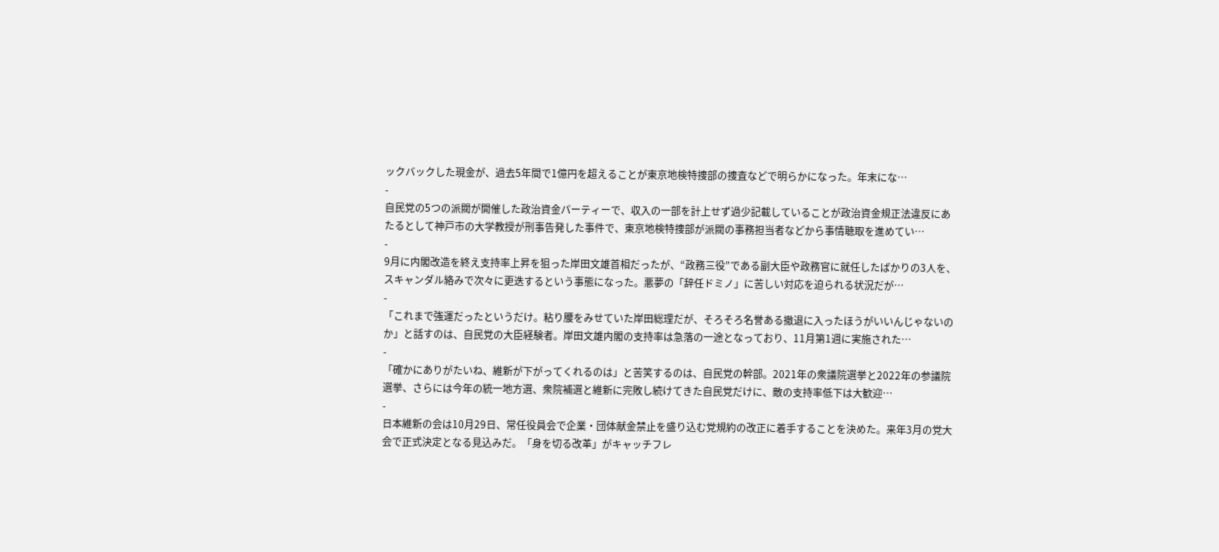ックバックした現金が、過去5年間で1億円を超えることが東京地検特捜部の捜査などで明らかになった。年末にな…
-
自民党の5つの派閥が開催した政治資金パーティーで、収入の一部を計上せず過少記載していることが政治資金規正法違反にあたるとして神戸市の大学教授が刑事告発した事件で、東京地検特捜部が派閥の事務担当者などから事情聴取を進めてい…
-
9月に内閣改造を終え支持率上昇を狙った岸田文雄首相だったが、“政務三役”である副大臣や政務官に就任したばかりの3人を、スキャンダル絡みで次々に更迭するという事態になった。悪夢の「辞任ドミノ」に苦しい対応を迫られる状況だが…
-
「これまで強運だったというだけ。粘り腰をみせていた岸田総理だが、そろそろ名誉ある撤退に入ったほうがいいんじゃないのか」と話すのは、自民党の大臣経験者。岸田文雄内閣の支持率は急落の一途となっており、11月第1週に実施された…
-
「確かにありがたいね、維新が下がってくれるのは」と苦笑するのは、自民党の幹部。2021年の衆議院選挙と2022年の参議院選挙、さらには今年の統一地方選、衆院補選と維新に完敗し続けてきた自民党だけに、敵の支持率低下は大歓迎…
-
日本維新の会は10月29日、常任役員会で企業・団体献金禁止を盛り込む党規約の改正に着手することを決めた。来年3月の党大会で正式決定となる見込みだ。「身を切る改革」がキャッチフレ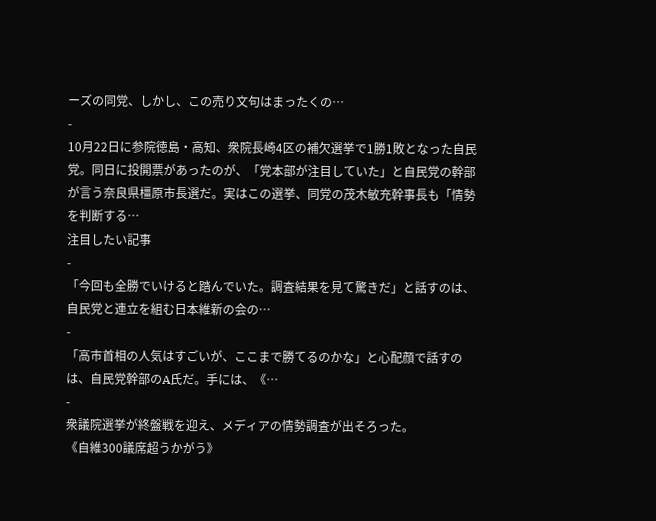ーズの同党、しかし、この売り文句はまったくの…
-
10月22日に参院徳島・高知、衆院長崎4区の補欠選挙で1勝1敗となった自民党。同日に投開票があったのが、「党本部が注目していた」と自民党の幹部が言う奈良県橿原市長選だ。実はこの選挙、同党の茂木敏充幹事長も「情勢を判断する…
注目したい記事
-
「今回も全勝でいけると踏んでいた。調査結果を見て驚きだ」と話すのは、自民党と連立を組む日本維新の会の…
-
「高市首相の人気はすごいが、ここまで勝てるのかな」と心配顔で話すのは、自民党幹部のA氏だ。手には、《…
-
衆議院選挙が終盤戦を迎え、メディアの情勢調査が出そろった。
《自維300議席超うかがう》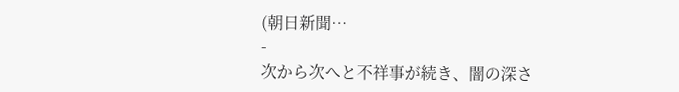(朝日新聞…
-
次から次へと不祥事が続き、闇の深さ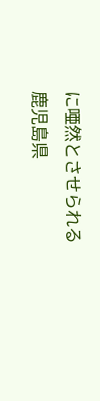に唖然とさせられる鹿児島県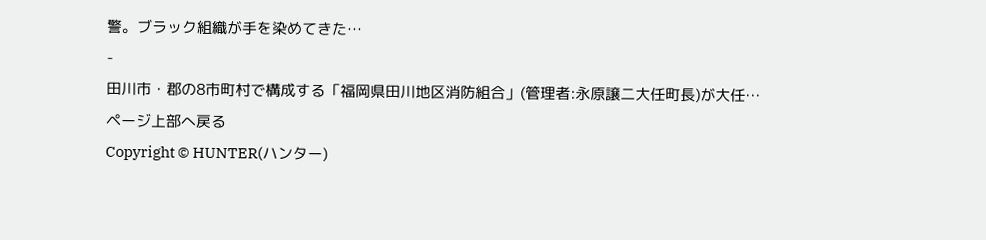警。ブラック組織が手を染めてきた…
-
田川市・郡の8市町村で構成する「福岡県田川地区消防組合」(管理者:永原譲二大任町長)が大任…
ページ上部へ戻る
Copyright © HUNTER(ハンター)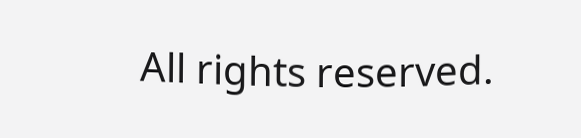All rights reserved.